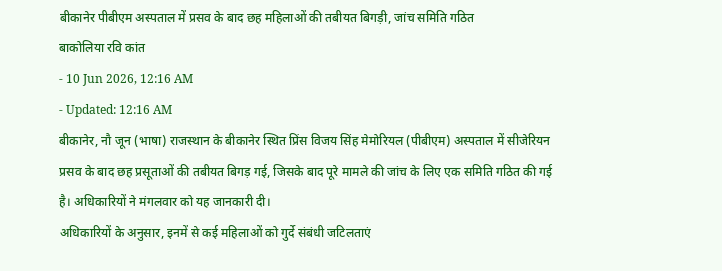बीकानेर पीबीएम अस्पताल में प्रसव के बाद छह महिलाओं की तबीयत बिगड़ी, जांच समिति गठित
बाकोलिया रवि कांत
- 10 Jun 2026, 12:16 AM
- Updated: 12:16 AM
बीकानेर, नौ जून (भाषा) राजस्थान के बीकानेर स्थित प्रिंस विजय सिंह मेमोरियल (पीबीएम) अस्पताल में सीजेरियन प्रसव के बाद छह प्रसूताओं की तबीयत बिगड़ गई, जिसके बाद पूरे मामले की जांच के लिए एक समिति गठित की गई है। अधिकारियों ने मंगलवार को यह जानकारी दी।
अधिकारियों के अनुसार, इनमें से कई महिलाओं को गुर्दे संबंधी जटिलताएं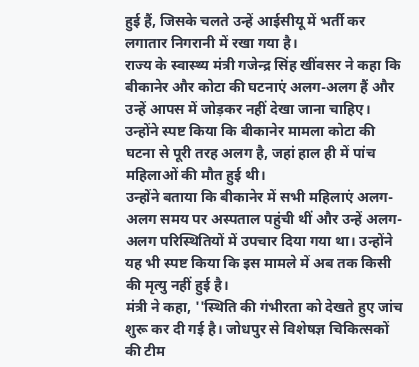हुई हैं, जिसके चलते उन्हें आईसीयू में भर्ती कर लगातार निगरानी में रखा गया है।
राज्य के स्वास्थ्य मंत्री गजेन्द्र सिंह खींवसर ने कहा कि बीकानेर और कोटा की घटनाएं अलग-अलग हैं और उन्हें आपस में जोड़कर नहीं देखा जाना चाहिए।
उन्होंने स्पष्ट किया कि बीकानेर मामला कोटा की घटना से पूरी तरह अलग है, जहां हाल ही में पांच महिलाओं की मौत हुई थी।
उन्होंने बताया कि बीकानेर में सभी महिलाएं अलग-अलग समय पर अस्पताल पहुंची थीं और उन्हें अलग-अलग परिस्थितियों में उपचार दिया गया था। उन्होंने यह भी स्पष्ट किया कि इस मामले में अब तक किसी की मृत्यु नहीं हुई है।
मंत्री ने कहा, ''स्थिति की गंभीरता को देखते हुए जांच शुरू कर दी गई है। जोधपुर से विशेषज्ञ चिकित्सकों की टीम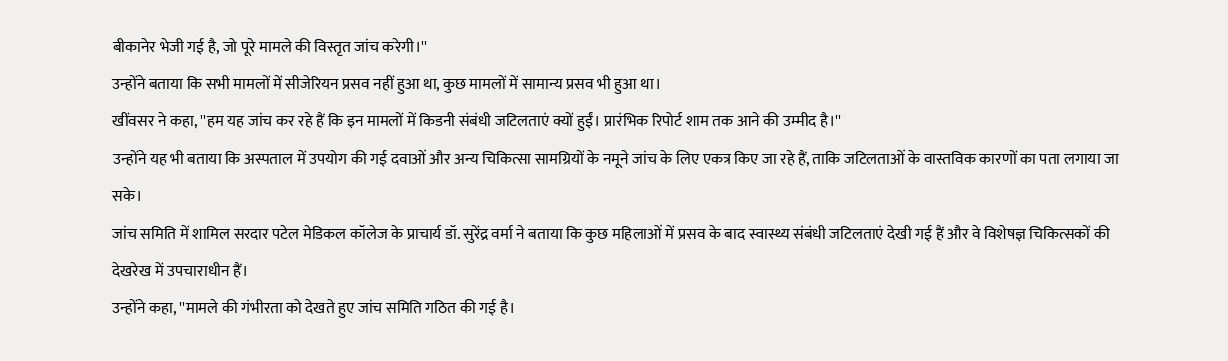बीकानेर भेजी गई है, जो पूरे मामले की विस्तृत जांच करेगी।''
उन्होंने बताया कि सभी मामलों में सीजेरियन प्रसव नहीं हुआ था, कुछ मामलों में सामान्य प्रसव भी हुआ था।
खींवसर ने कहा, ''हम यह जांच कर रहे हैं कि इन मामलों में किडनी संबंधी जटिलताएं क्यों हुईं। प्रारंभिक रिपोर्ट शाम तक आने की उम्मीद है।''
उन्होंने यह भी बताया कि अस्पताल में उपयोग की गई दवाओं और अन्य चिकित्सा सामग्रियों के नमूने जांच के लिए एकत्र किए जा रहे हैं, ताकि जटिलताओं के वास्तविक कारणों का पता लगाया जा सके।
जांच समिति में शामिल सरदार पटेल मेडिकल कॉलेज के प्राचार्य डॉ. सुरेंद्र वर्मा ने बताया कि कुछ महिलाओं में प्रसव के बाद स्वास्थ्य संबंधी जटिलताएं देखी गई हैं और वे विशेषज्ञ चिकित्सकों की देखरेख में उपचाराधीन हैं।
उन्होंने कहा, ''मामले की गंभीरता को देखते हुए जांच समिति गठित की गई है।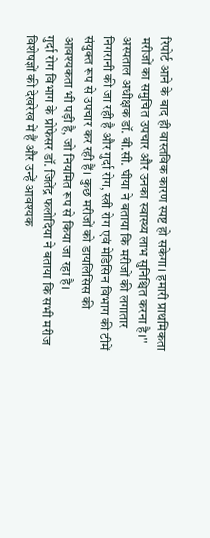रिपोर्ट आने के बाद ही वास्तविक कारण स्पष्ट हो सकेगा। हमारी प्राथमिकता मरीजों का समुचित उपचार और उनका स्वास्थ्य लाभ सुनिश्चित करना है।''
अस्पताल अधीक्षक डॉ. बी.सी. घीया ने बताया कि मरीजों की लगातार निगरानी की जा रही है और गुर्दा रोग, स्त्री रोग एवं मेडिसिन विभाग की टीमें संयुक्त रूप से उपचार कर रही हैं। कुछ मरीजों को डायलिसिस की आवश्यकता भी पड़ी है, जो नियमित रूप से किया जा रहा है।
गुर्दा रोग विभाग के प्रोफेसर डॉ. जितेंद्र फलोदिया ने बताया कि सभी मरीज विशेषज्ञों की देखरेख में हैं और उन्हें आवश्यक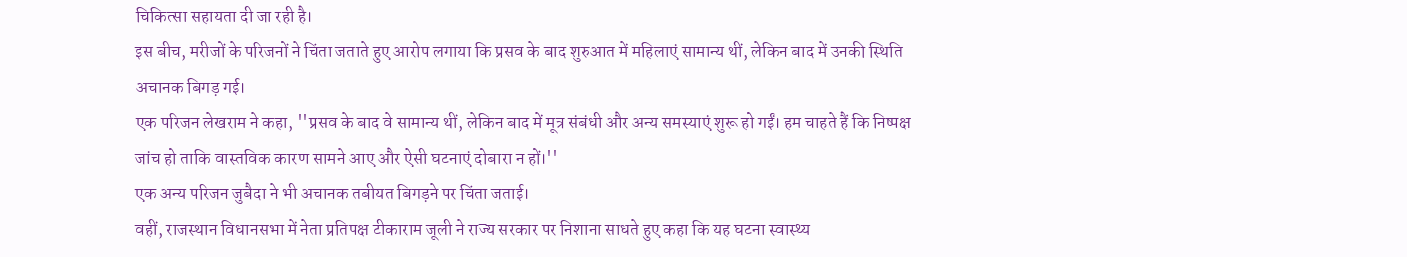चिकित्सा सहायता दी जा रही है।
इस बीच, मरीजों के परिजनों ने चिंता जताते हुए आरोप लगाया कि प्रसव के बाद शुरुआत में महिलाएं सामान्य थीं, लेकिन बाद में उनकी स्थिति अचानक बिगड़ गई।
एक परिजन लेखराम ने कहा, ''प्रसव के बाद वे सामान्य थीं, लेकिन बाद में मूत्र संबंधी और अन्य समस्याएं शुरू हो गईं। हम चाहते हैं कि निष्पक्ष जांच हो ताकि वास्तविक कारण सामने आए और ऐसी घटनाएं दोबारा न हों।''
एक अन्य परिजन जुबैदा ने भी अचानक तबीयत बिगड़ने पर चिंता जताई।
वहीं, राजस्थान विधानसभा में नेता प्रतिपक्ष टीकाराम जूली ने राज्य सरकार पर निशाना साधते हुए कहा कि यह घटना स्वास्थ्य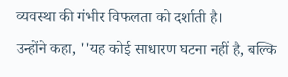व्यवस्था की गंभीर विफलता को दर्शाती है।
उन्होंने कहा, ''यह कोई साधारण घटना नहीं है, बल्कि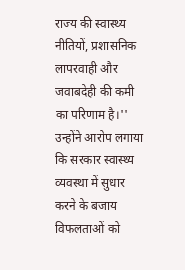राज्य की स्वास्थ्य नीतियों, प्रशासनिक लापरवाही और जवाबदेही की कमी का परिणाम है।''
उन्होंने आरोप लगाया कि सरकार स्वास्थ्य व्यवस्था में सुधार करने के बजाय विफलताओं को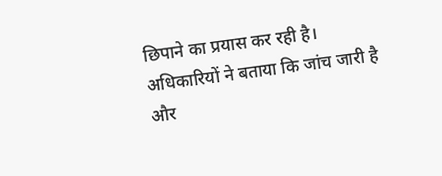छिपाने का प्रयास कर रही है।
अधिकारियों ने बताया कि जांच जारी है और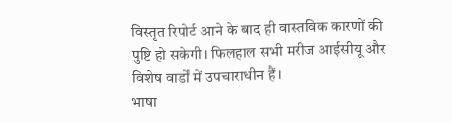विस्तृत रिपोर्ट आने के बाद ही वास्तविक कारणों की पुष्टि हो सकेगी। फिलहाल सभी मरीज आईसीयू और विशेष वार्डों में उपचाराधीन हैं।
भाषा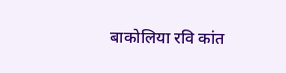बाकोलिया रवि कांत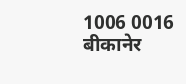1006 0016 बीकानेर